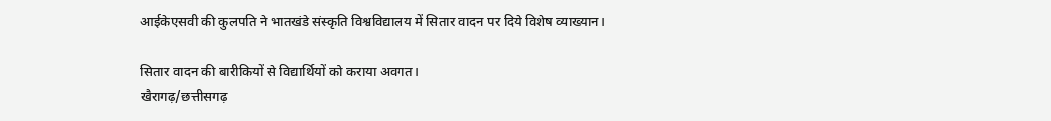आईकेएसवी की कुलपति ने भातखंडे संस्कृति विश्वविद्यालय में सितार वादन पर दिये विशेष व्याख्यान।

सितार वादन की बारीकियों से विद्यार्थियों को कराया अवगत।
खैरागढ़/छत्तीसगढ़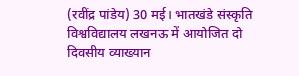(रवींद्र पांडेय) 30 मई। भातखंडे संस्कृति विश्वविद्यालय लखनऊ में आयोजित दो दिवसीय व्याख्यान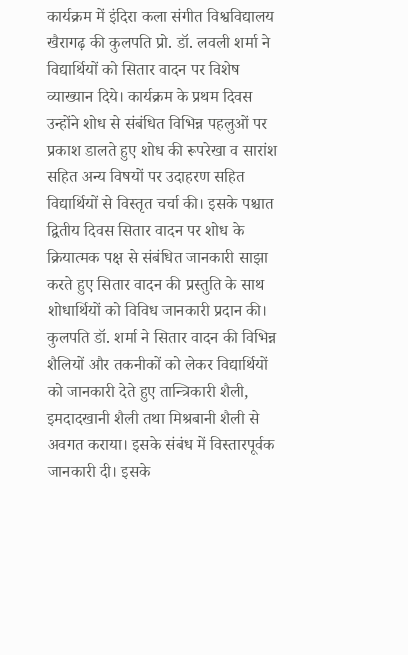कार्यक्रम में इंदिरा कला संगीत विश्वविद्यालय खैरागढ़ की कुलपति प्रो. डॉ. लवली शर्मा ने विद्यार्थियों को सितार वादन पर विशेष व्याख्यान दिये। कार्यक्रम के प्रथम दिवस उन्होंने शोध से संबंधित विभिन्न पहलुओं पर प्रकाश डालते हुए शोध की रूपरेखा व सारांश सहित अन्य विषयों पर उदाहरण सहित विद्यार्थियों से विस्तृत चर्चा की। इसके पश्चात द्वितीय दिवस सितार वादन पर शोध के क्रियात्मक पक्ष से संबंधित जानकारी साझा करते हुए सितार वादन की प्रस्तुति के साथ शोधार्थियों को विविध जानकारी प्रदान की। कुलपति डॉ. शर्मा ने सितार वादन की विभिन्न शैलियों और तकनीकों को लेकर विद्यार्थियों को जानकारी देते हुए तान्त्रिकारी शैली, इमदादखानी शैली तथा मिश्रबानी शैली से अवगत कराया। इसके संबंध में विस्तारपूर्वक जानकारी दी। इसके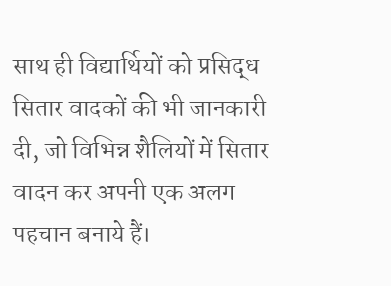साथ ही विद्यार्थियों को प्रसिद्ध सितार वादकों की भी जानकारी दी, जो विभिन्न शैलियों में सितार वादन कर अपनी एक अलग पहचान बनाये हैं।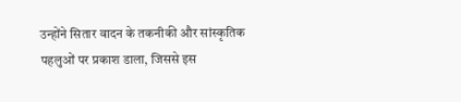उन्होंने सितार वादन के तकनीकी और सांस्कृतिक पहलुओं पर प्रकाश डाला, जिससे इस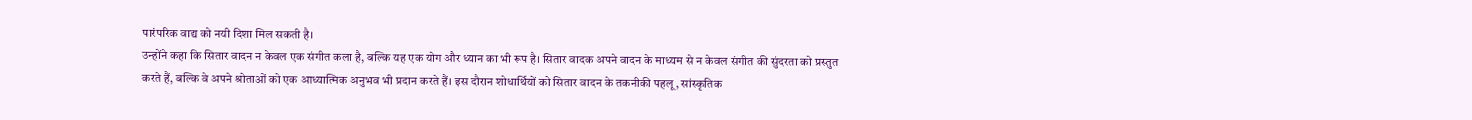पारंपरिक वाद्य को नयी दिशा मिल सकती है।
उन्होंने कहा कि सितार वादन न केवल एक संगीत कला है, बल्कि यह एक योग और ध्यान का भी रूप है। सितार वादक अपने वादन के माध्यम से न केवल संगीत की सुंदरता को प्रस्तुत करते हैं, बल्कि वे अपने श्रोताओं को एक आध्यात्मिक अनुभव भी प्रदान करते हैं। इस दौरान शोधार्थियों को सितार वादन के तकनीकी पहलू, सांस्कृतिक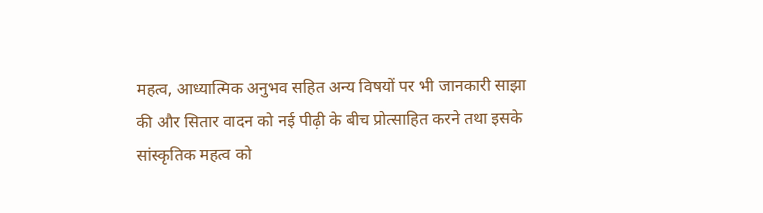महत्व, आध्यात्मिक अनुभव सहित अन्य विषयों पर भी जानकारी साझा की और सितार वादन को नई पीढ़ी के बीच प्रोत्साहित करने तथा इसके सांस्कृतिक महत्व को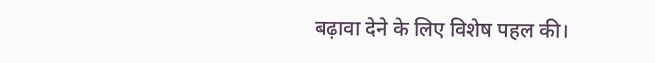बढ़ावा देने के लिए विशेष पहल की।